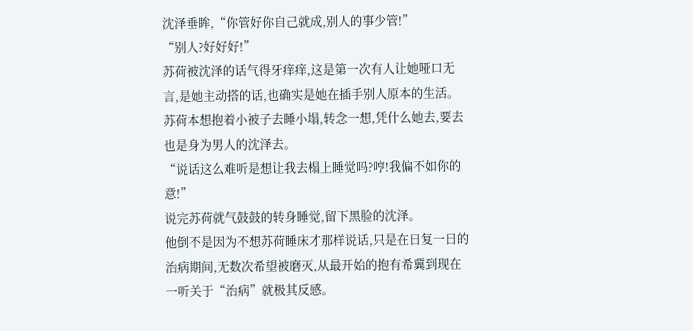沈泽垂眸,“你管好你自己就成,别人的事少管!”
“别人?好好好!”
苏荷被沈泽的话气得牙痒痒,这是第一次有人让她哑口无言,是她主动搭的话,也确实是她在插手别人原本的生活。
苏荷本想抱着小被子去睡小塌,转念一想,凭什么她去,要去也是身为男人的沈泽去。
“说话这么难听是想让我去榻上睡觉吗?哼!我偏不如你的意!”
说完苏荷就气鼓鼓的转身睡觉,留下黑脸的沈泽。
他倒不是因为不想苏荷睡床才那样说话,只是在日复一日的治病期间,无数次希望被磨灭,从最开始的抱有希冀到现在一听关于“治病”就极其反感。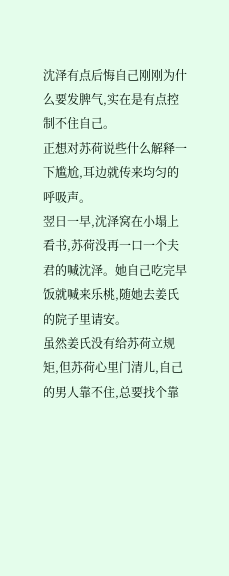沈泽有点后悔自己刚刚为什么要发脾气,实在是有点控制不住自己。
正想对苏荷说些什么解释一下尴尬,耳边就传来均匀的呼吸声。
翌日一早,沈泽窝在小塌上看书,苏荷没再一口一个夫君的喊沈泽。她自己吃完早饭就喊来乐桃,随她去姜氏的院子里请安。
虽然姜氏没有给苏荷立规矩,但苏荷心里门清儿,自己的男人靠不住,总要找个靠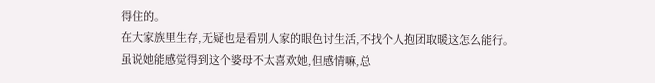得住的。
在大家族里生存,无疑也是看别人家的眼色讨生活,不找个人抱团取暖这怎么能行。
虽说她能感觉得到这个婆母不太喜欢她,但感情嘛,总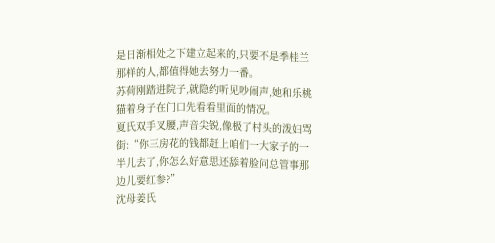是日渐相处之下建立起来的,只要不是季桂兰那样的人,都值得她去努力一番。
苏荷刚踏进院子,就隐约听见吵闹声,她和乐桃猫着身子在门口先看看里面的情况。
夏氏双手叉腰,声音尖锐,像极了村头的泼妇骂街:“你三房花的钱都赶上咱们一大家子的一半儿去了,你怎么好意思还舔着脸问总管事那边儿要红参?”
沈母姜氏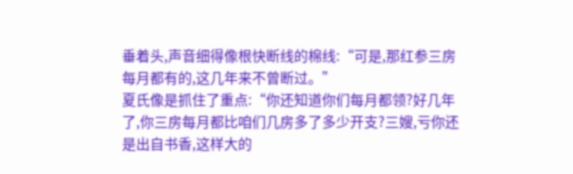垂着头,声音细得像根快断线的棉线:“可是,那红参三房每月都有的,这几年来不曾断过。”
夏氏像是抓住了重点:“你还知道你们每月都领?好几年了,你三房每月都比咱们几房多了多少开支?三嫂,亏你还是出自书香,这样大的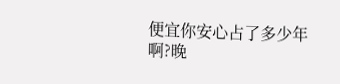便宜你安心占了多少年啊?晚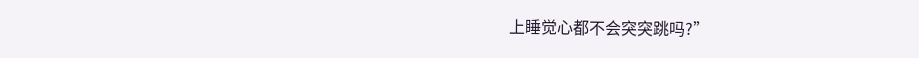上睡觉心都不会突突跳吗?”